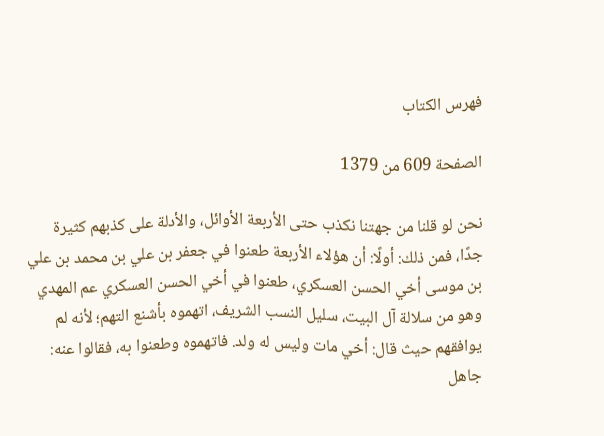فهرس الكتاب

الصفحة 609 من 1379

نحن لو قلنا من جهتنا نكذب حتى الأربعة الأوائل، والأدلة على كذبهم كثيرة جدًا، فمن ذلك: أولًا: أن هؤلاء الأربعة طعنوا في جعفر بن علي بن محمد بن علي بن موسى أخي الحسن العسكري، طعنوا في أخي الحسن العسكري عم المهدي وهو من سلالة آل البيت، سليل النسب الشريف، اتهموه بأشنع التهم؛ لأنه لم يوافقهم حيث قال: أخي مات وليس له ولد. فاتهموه وطعنوا به، فقالوا عنه: جاهل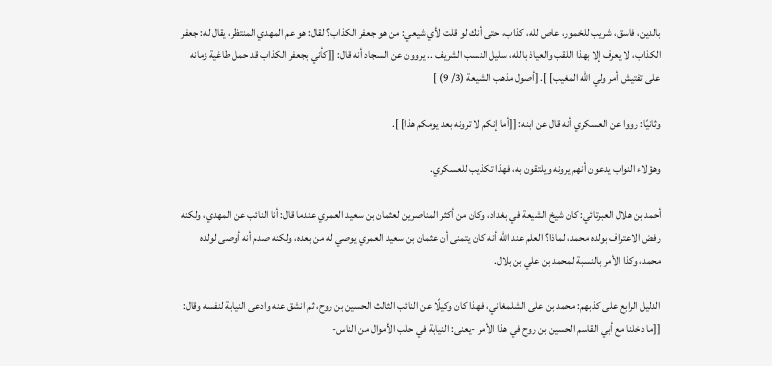بالدين، فاسق، شريب للخمور، عاص لله، كذاب، حتى أنك لو قلت لأي شيعي: من هو جعفر الكذاب؟ لقال: هو عم المهدي المنتظر، يقال له: جعفر الكذاب، لا يعرف إلا بهذا اللقب والعياذ بالله، سليل النسب الشريف .. يروون عن السجاد أنه قال: [[كأني بجعفر الكذاب قد حمل طاغية زمانه على تفتيش أمر ولي الله المغيب] ]. [أصول مذهب الشيعة (3/ 9) ]

وثانيًا: رووا عن العسكري أنه قال عن ابنه: [[أما إنكم لا ترونه بعد يومكم هذا] ].

وهؤلاء النواب يدعون أنهم يرونه ويلتقون به، فهذا تكذيب للعسكري.

أحمد بن هلال العبرتائي: كان شيخ الشيعة في بغداد، وكان من أكثر المناصرين لعثمان بن سعيد العمري عندما قال: أنا النائب عن المهدي، ولكنه رفض الاعتراف بولده محمد، لماذا؟ العلم عند الله أنه كان يتمنى أن عثمان بن سعيد العمري يوصي له من بعده، ولكنه صدم أنه أوصى لولده محمد، وكذا الأمر بالنسبة لمحمد بن علي بن بلال.

الدليل الرابع على كذبهم: محمد بن على الشلمغاني، فهذا كان وكيلًا عن النائب الثالث الحسين بن روح، ثم انشق عنه وادعى النيابة لنفسه وقال: [[ما دخلنا مع أبي القاسم الحسين بن روح في هذا الأمر -يعنى: النيابة في حلب الأموال من الناس-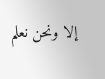إلا ونحن نعلم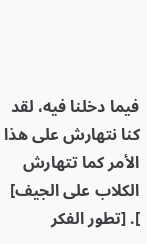فيما دخلنا فيه، لقد كنا نتهارش على هذا الأمر كما تتهارش الكلاب على الجيف] ]. [تطور الفكر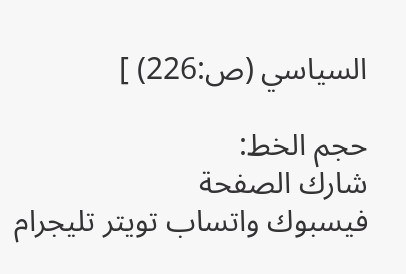السياسي (ص:226) ]

حجم الخط:
شارك الصفحة
فيسبوك واتساب تويتر تليجرام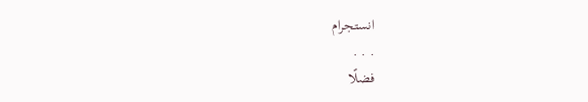انستجرام
. . .
فضلًا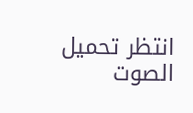انتظر تحميل الصوت